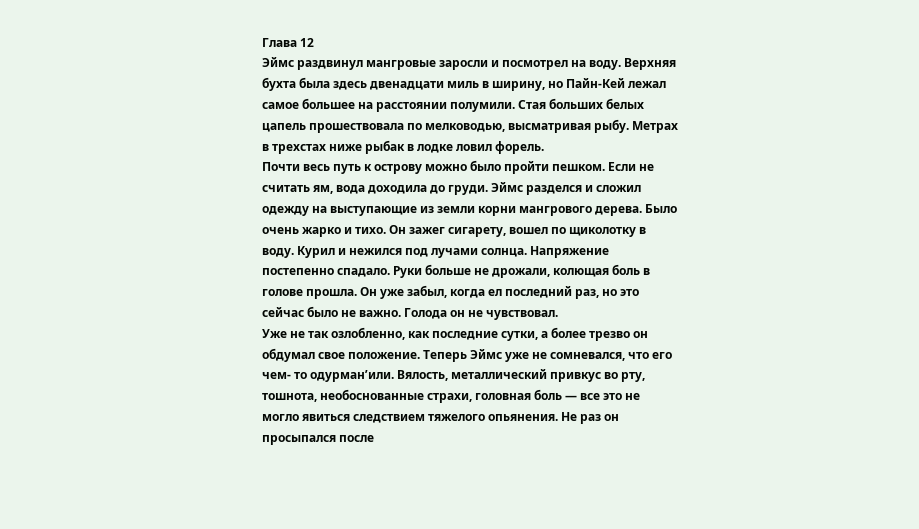Глава 12
Эймс раздвинул мангровые заросли и посмотрел на воду. Верхняя бухта была здесь двенадцати миль в ширину, но Пайн-Кей лежал самое большее на расстоянии полумили. Стая больших белых цапель прошествовала по мелководью, высматривая рыбу. Метрах в трехстах ниже рыбак в лодке ловил форель.
Почти весь путь к острову можно было пройти пешком. Если не считать ям, вода доходила до груди. Эймс разделся и сложил одежду на выступающие из земли корни мангрового дерева. Было очень жарко и тихо. Он зажег сигарету, вошел по щиколотку в воду. Курил и нежился под лучами солнца. Напряжение постепенно спадало. Руки больше не дрожали, колющая боль в голове прошла. Он уже забыл, когда ел последний раз, но это сейчас было не важно. Голода он не чувствовал.
Уже не так озлобленно, как последние сутки, а более трезво он обдумал свое положение. Теперь Эймс уже не сомневался, что его чем- то одурман’или. Вялость, металлический привкус во рту, тошнота, необоснованные страхи, головная боль — все это не могло явиться следствием тяжелого опьянения. Не раз он просыпался после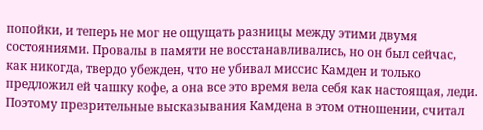попойки, и теперь не мог не ощущать разницы между этими двумя состояниями. Провалы в памяти не восстанавливались, но он был сейчас, как никогда, твердо убежден, что не убивал миссис Камден и только предложил ей чашку кофе, а она все это время вела себя как настоящая, леди. Поэтому презрительные высказывания Камдена в этом отношении, считал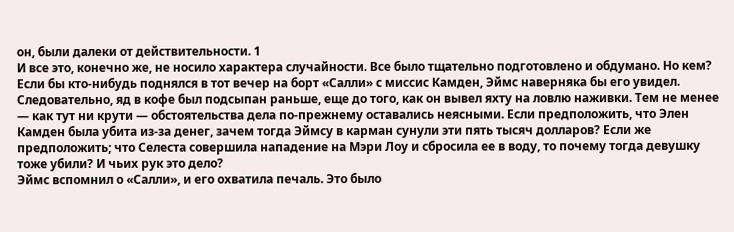он, были далеки от действительности. 1
И все это, конечно же, не носило характера случайности. Все было тщательно подготовлено и обдумано. Но кем? Если бы кто-нибудь поднялся в тот вечер на борт «Салли» с миссис Камден, Эймс наверняка бы его увидел. Следовательно, яд в кофе был подсыпан раньше, еще до того, как он вывел яхту на ловлю наживки. Тем не менее — как тут ни крути — обстоятельства дела по-прежнему оставались неясными. Если предположить, что Элен Камден была убита из-за денег, зачем тогда Эймсу в карман сунули эти пять тысяч долларов? Если же предположить; что Селеста совершила нападение на Мэри Лоу и сбросила ее в воду, то почему тогда девушку тоже убили? И чьих рук это дело?
Эймс вспомнил о «Салли», и его охватила печаль. Это было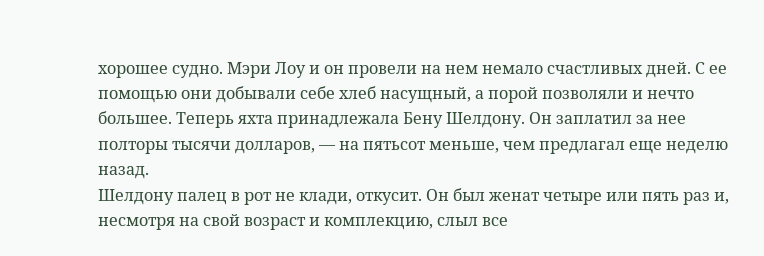хорошее судно. Мэри Лоу и он провели на нем немало счастливых дней. С ее помощью они добывали себе хлеб насущный, а порой позволяли и нечто большее. Теперь яхта принадлежала Бену Шелдону. Он заплатил за нее полторы тысячи долларов, — на пятьсот меньше, чем предлагал еще неделю назад.
Шелдону палец в рот не клади, откусит. Он был женат четыре или пять раз и, несмотря на свой возраст и комплекцию, слыл все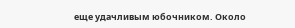еще удачливым юбочником. Около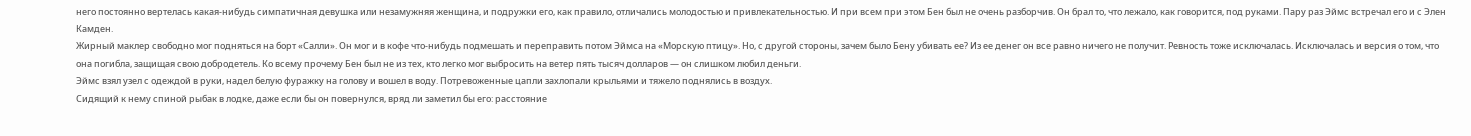него постоянно вертелась какая-нибудь симпатичная девушка или незамужняя женщина, и подружки его, как правило, отличались молодостью и привлекательностью. И при всем при этом Бен был не очень разборчив. Он брал то, что лежало, как говорится, под руками. Пару раз Эймс встречал его и с Элен Камден.
Жирный маклер свободно мог подняться на борт «Салли». Он мог и в кофе что-нибудь подмешать и переправить потом Эймса на «Морскую птицу». Но, с другой стороны, зачем было Бену убивать ее? Из ее денег он все равно ничего не получит. Ревность тоже исключалась. Исключалась и версия о том, что она погибла, защищая свою добродетель. Ко всему прочему Бен был не из тех, кто легко мог выбросить на ветер пять тысяч долларов — он слишком любил деньги.
Эймс взял узел с одеждой в руки, надел белую фуражку на голову и вошел в воду. Потревоженные цапли захлопали крыльями и тяжело поднялись в воздух.
Сидящий к нему спиной рыбак в лодке, даже если бы он повернулся, вряд ли заметил бы его: расстояние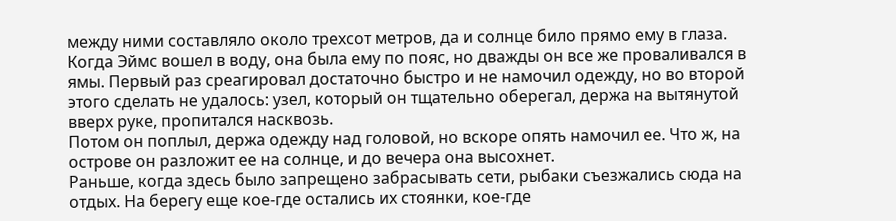между ними составляло около трехсот метров, да и солнце било прямо ему в глаза.
Когда Эймс вошел в воду, она была ему по пояс, но дважды он все же проваливался в ямы. Первый раз среагировал достаточно быстро и не намочил одежду, но во второй этого сделать не удалось: узел, который он тщательно оберегал, держа на вытянутой вверх руке, пропитался насквозь.
Потом он поплыл, держа одежду над головой, но вскоре опять намочил ее. Что ж, на острове он разложит ее на солнце, и до вечера она высохнет.
Раньше, когда здесь было запрещено забрасывать сети, рыбаки съезжались сюда на отдых. На берегу еще кое-где остались их стоянки, кое-где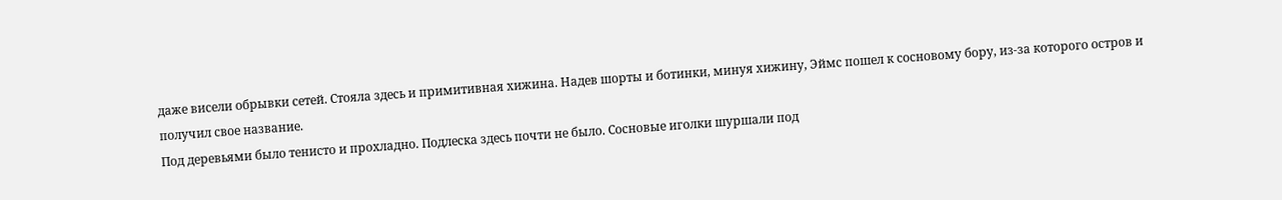даже висели обрывки сетей. Стояла здесь и примитивная хижина. Надев шорты и ботинки, минуя хижину, Эймс пошел к сосновому бору, из-за которого остров и получил свое название.
Под деревьями было тенисто и прохладно. Подлеска здесь почти не было. Сосновые иголки шуршали под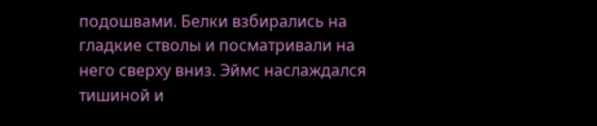подошвами. Белки взбирались на гладкие стволы и посматривали на него сверху вниз. Эймс наслаждался тишиной и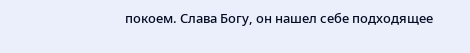покоем. Слава Богу, он нашел себе подходящее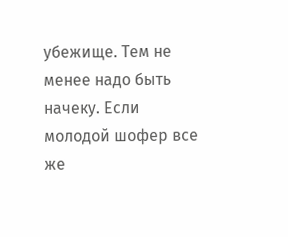убежище. Тем не менее надо быть начеку. Если молодой шофер все же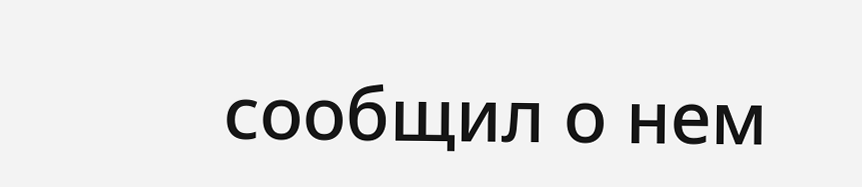сообщил о нем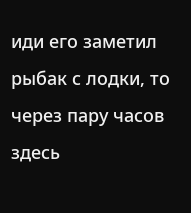иди его заметил рыбак с лодки, то через пару часов здесь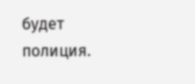будет полиция.